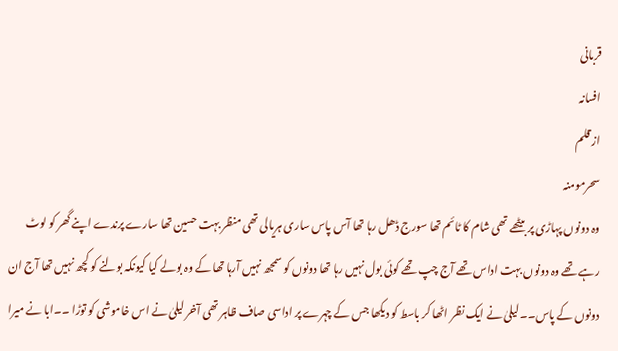قربانی
افسانہ
از قلم
سحرمومنہ
وہ دونوں پہاڑی پر بیٹھے تھی شام کا ٹائم تھا سورج ڈھل رہا تھا آس پاس ساری ہریالی تھی منظر بہت حسین تھا سارے پرندے اپنے گھر کو لوٹ رہے تھے وہ دونوں بہت اداس تھے آج چپ تھے کوئی بول نہیں رہا تھا دونوں کو سمجھ نہیں آرہا تھا کے وہ بولے کیا کیونکہ بولنے کو کچھ نہیں تھا آج ان دونوں کے پاس۔۔لیلیٰ نے ایک نظر اٹھا کر باسط کو دیکھا جس کے چہرے پر اداسی صاف ظاہر تھی آخر لیلیٰ نے اس خاموشی کو توڑا ۔۔ابا نے میرا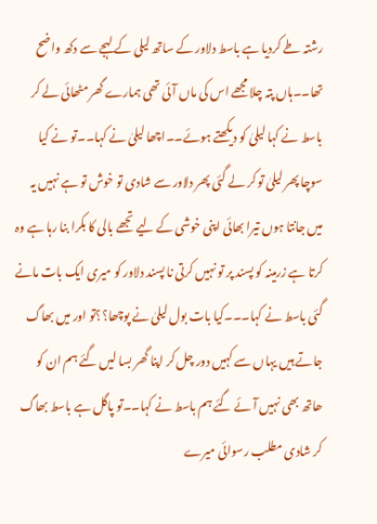رشتہ طے کردیا ہے باسط دلاور کے ساتھ لیلی کے لہجے سے دکھ واضح تھا۔۔ہاں پتہ چلا مجھے اس کی ماں آئی تھی ہمارے گھر مٹھائی لے کر باسط نے کہا لیلیٰ کو دیکھتے ہوئے۔۔اچھا لیلیٰ نے کہا۔۔تو نے کیا سوچا پھر لیلیٰ تو کر لے گئی پھر دلاور سے شادی تو خوش تو ہے نہیں یہ میں جانتا ہوں تیرا بھائی اپنی خوشی کے لیے تجھے بالی کا بکرا بنا رہا ہے وہ کرتا ہے زرمینہ کو پسند پر تو نہیں کرتی نا پسند دلاور کو میری ایک بات مانے گئی باسط نے کہا۔۔۔کیا بات بول لیلیٰ نے پوچھا؟؟تو اور میں بھاگ جاتے ہیں یہاں سے کہیں دور چل کر اپنا گھر بسا لیں گئے ہم ان کو ھاتھ بھی نہیں آئے گئے ہم باسط نے کہا۔۔تو پاگل ہے باسط بھاگ کر شادی مطلب رسوائی میرے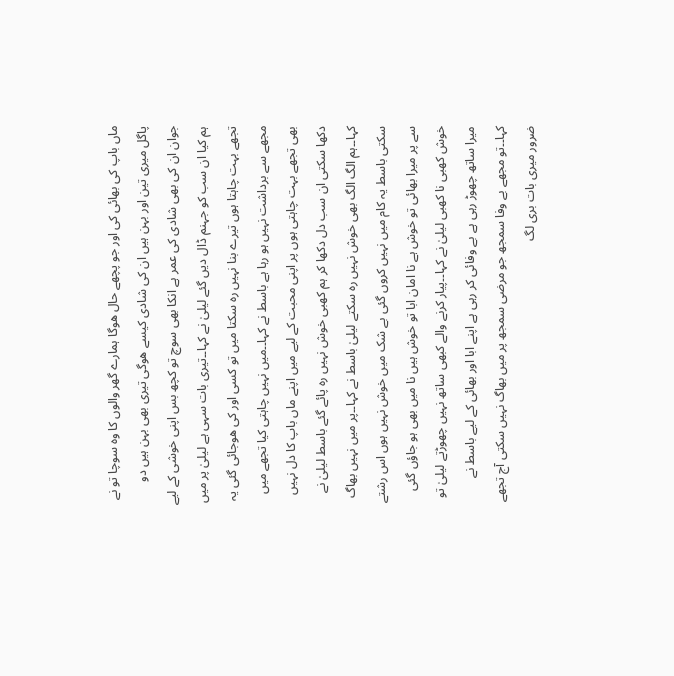ماں باپ کی بھائی کی اور جو پچھے حال ھوگا ہمارے گھر والوں کا وہ سوچا تو نے پاگل میری تین اور بہن ہیں ان کی شادی کیسے ھوگی تیری بھی بہن ہیں دو جوان ان کی بھی شادی کی عمر ہے انکا بھی سوچ تو کچھ بس اپنی خوشی کے لیے ہم کیا ان سب کو جہنم ڈال دیں گئے لیلیٰ نے کہا۔۔تیری بات سہی ہے لیلیٰ پر میں تجھے بہت چاہتا ہوں تیرے بنا نہیں رہ سکتا میں تو کسی اور کی ھوجائی گئی یہ مجھے سے برداشت نہیں ہو رہا ہے باسط نے کہا۔۔میں نہیں چاہتی کیا تجھے میں بھی تجھے بہت چاہتی ہوں پر اپنی محبت کے لیے میں اپنے ماں باپ کا دل نہیں دکھا سکتی ان سب دل دکھا کر ہم کھبی خوش نہیں رہ پائے گئے باسط لیلیٰ نے کہا۔۔ہم الگ الگ بھی خوش نہیں رہ سکتے لیلیٰ باسط نے کہا۔۔پر میں نہیں بھاگ سکتی باسط یہ کام میں نہیں کروں گئی بے شک میں خوش نہیں ہوں اس رشتے سے پر میرا بھائی تو خوش ہے نا امان ابا تو خوش ہیں نا میں بھی ہو جاؤں گئی خوش کھبی نا کھبی لیلیٰ نے کہا۔۔پیار کرنے والے کبھی ساتھ نہیں چھوڑتے لیلیٰ تو میرا ساتھ چھوڑ رہی ہے بے وفائی کر رہی ہے اپنے ابا اور بھائی کے لیے باسط نے کہا۔۔تو مجھے بے وفا سمجھ جو مرضی سمجھ پر میں بھاگ نہیں سکتی آج تجھے ضرور میری بات بری لگ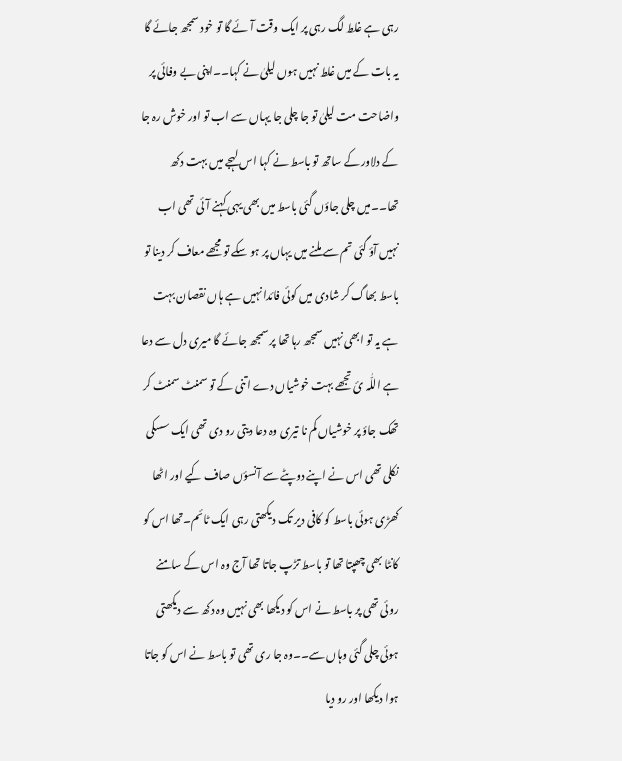رہی ہے غلط لگ رہی پر ایک وقت آئے گا تو خود سمجھ جائے گا یہ بات کے میں غلط نہیں ہوں لیلیٰ نے کہا۔۔اپنی بے وفائی پر واضاحت مت لیلیٰ تو جا چلی جا یہاں سے اب تو اور خوش رہ جا کے دلاور کے ساتھ تو باسط نے کہا اس لہجے میں بہت دکھ تھا۔۔میں چلی جاؤں گئی باسط میں بھی یہی کہنے آئی تھی اب نہیں آؤ گئی تم سے ملنے میں یہاں پر ہو سکے تو مجھے معاف کر دینا تو باسط بھاگ کر شادی میں کوئی فائدا نہیں ہے ہاں نقصان بہت ہے یہ تو ابھی نہیں سمجھ رہا تھا پر سمجھ جائے گا میری دل سے دعا ہے اللّٰہ ئ تجھے بہت خوشیاں دے اتنی کے تو سمنٹ سمنٹ کر تھک جاؤ پر خوشیاں کم نا تیری وہ دعا دیتی رو دی تھی ایک سسکی نکلی تھی اس نے اپنے دوپٹے سے آنسؤں صاف کیے اور اٹھا کھڑی ہوئی باسط کو کافی دیر تک دیکھتی رہی ایک ٹائم۔تھا اس کو کانٹا بھی چھپتا تھا تو باسط تڑپ جاتا تھا آج وہ اس کے سامنے روئی تھی پر باسط نے اس کو دیکھا بھی نہیں وہ دکھ سے دیکھتی ہوئی چلی گئی وہاں سے۔۔وہ جا ری تھی تو باسط نے اس کو جاتا ہوا دیکھا اور رو دیا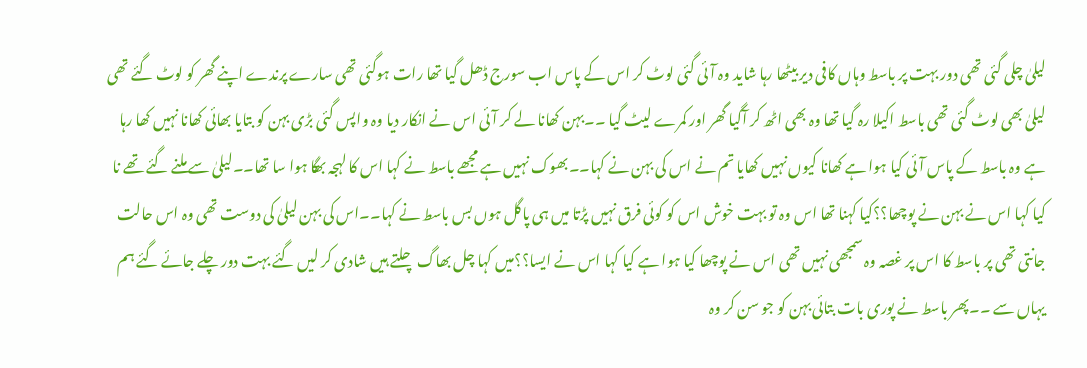لیلیٰ چلی گئی تھی دور بہت پر باسط وہاں کافی دیر بیٹھا رہا شاید وہ آئی گئی لوٹ کر اس کے پاس اب سورج ڈھل گیا تھا رات ہوگئی تھی سارے پرندے اپنے گھر کو لوٹ گئے تھی لیلیٰ بھی لوٹ گئی تھی باسط اکیلا رہ گیا تھا وہ بھی اٹھ کر آگیا گھر اور کمرے لیٹ گیا ۔۔بہن کھانا لے کر آئی اس نے انکار دیا وہ واپس گئی بڑی بہن کو بتایا بھائی کھانا نہیں کھا رہا ہے وہ باسط کے پاس آئی کیا ہوا ہے کھانا کیوں نہیں کھایا تم نے اس کی بہن نے کہا۔۔بھوک نہیں ہے مجھے باسط نے کہا اس کا لہجہ بھگا ہوا سا تھا۔۔لیلیٰ سے ملنے گئے تھے نا کیا کہا اس نے بہن نے پوچھا؟؟کیا کہنا تھا اس وہ تو بہت خوش اس کو کوئی فرق نہیں پڑتا میں ہی پاگل ہوں بس باسط نے کہا۔۔اس کی بہن لیلیٰ کی دوست تھی وہ اس حالت جانتی تھی پر باسط کا اس پر غصہ وہ سمجھی نہیں تھی اس نے پوچھا کیا ہوا ہے کیا کہا اس نے ایسا؟؟میں کہا چل بھاگ چلتے ہیں شادی کر لیں گئے بہت دور چلے جائے گئے ہم یہاں سے ۔۔پھر باسط نے پوری بات بتائی بہن کو جو سن کر وہ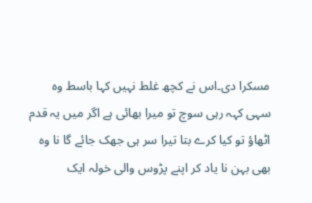مسکرا دی۔اس نے کچھ غلط نہیں کہا باسط وہ سہی کہہ رہی سوچ تو میرا بھائی ہے اگر میں یہ قدم اٹھاؤ تو کیا کرے بتا تیرا سر ہی جھک جائے گا نا وہ بھی بہن نا یاد کر اپنے پڑوس والی خولہ ایک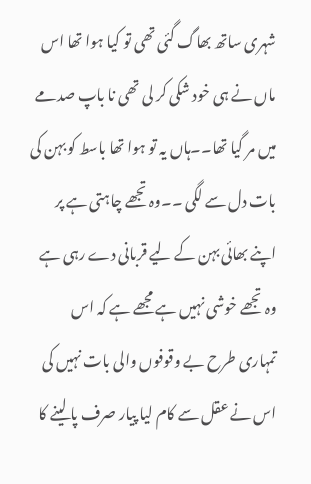شہری ساتھ بھاگ گئی تھی تو کیا ہوا تھا اس ماں نے ہی خود شکی کر لی تھی نا باپ صدمے میں مر گیا تھا۔۔ہاں یہ تو ہوا تھا باسط کو بہن کی بات دل سے لگی ۔۔وہ تجھے چاہتی ہے پر اپنے بھائی بہن کے لیے قربانی دے رہی ہے وہ تجھے خوشی نہیں ہے مجھے ہے کہ اس تمہاری طرح بے وقوفوں والی بات نہیں کی اس نے عقل سے کام لیا پیار صرف پا لینے کا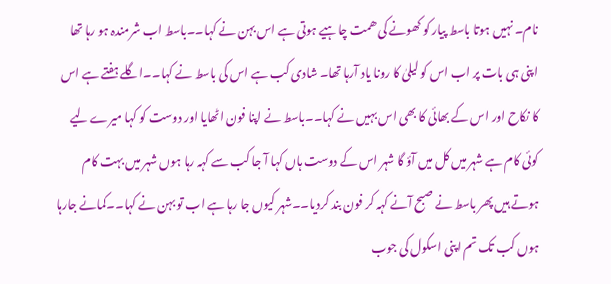نام۔ نہیں ہوتا باسط پیار کو کھونے کی ھمت چاہیے ہوتی ہے اس بہن نے کہا۔۔باسط اب شرمندہ ہو رہا تھا اپنی ہی بات پر اب اس کو لیلیٰ کا رونا یاد آرہا تھا۔ شادی کب ہے اس کی باسط نے کہا۔۔اگلے ہفتے ہے اس کا نکاح اور اس کے بھائی کا بھی اس بہیں نے کہا۔۔باسط نے اپنا فون اٹھایا اور دوست کو کہا میرے لیے کوئی کام ہے شہر میں کل میں آؤ گا شہر اس کے دوست ہاں کہا آ جا کب سے کہہ رہا ہوں شہر میں بہت کام ہوتے ہیں پھر باسط نے صبح آنے کہہ کر فون بند کردیا۔۔شہر کیوں جا رہا ہے اب تو بہن نے کہا۔۔کمانے جارہا ہوں کب تک تم اپنی اسکول کی جوب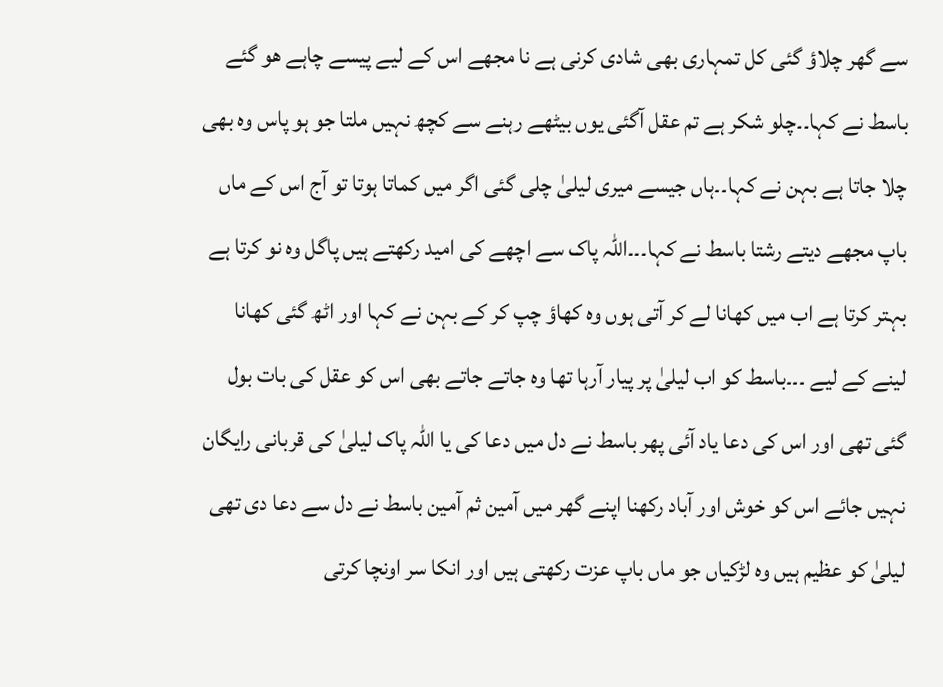سے گھر چلاؤ گئی کل تمہاری بھی شادی کرنی ہے نا مجھے اس کے لیے پیسے چاہے ھو گئے باسط نے کہا۔۔چلو شکر ہے تم عقل آگئی یوں بیٹھے رہنے سے کچھ نہیں ملتا جو ہو پاس وہ بھی چلا جاتا ہے بہن نے کہا۔۔ہاں جیسے میری لیلیٰ چلی گئی اگر میں کماتا ہوتا تو آج اس کے ماں باپ مجھے دیتے رشتا باسط نے کہا۔۔۔اللّٰہ پاک سے اچھے کی امید رکھتے ہیں پاگل وہ نو کرتا ہے بہتر کرتا ہے اب میں کھانا لے کر آتی ہوں وہ کھاؤ چپ کر کے بہن نے کہا اور اٹھ گئی کھانا لینے کے لیے ۔۔۔باسط کو اب لیلیٰ پر پیار آرہا تھا وہ جاتے جاتے بھی اس کو عقل کی بات بول گئی تھی اور اس کی دعا یاد آئی پھر باسط نے دل میں دعا کی یا اللّٰہ پاک لیلیٰ کی قربانی رایگان نہیں جائے اس کو خوش اور آباد رکھنا اپنے گھر میں آمین ثم آمین باسط نے دل سے دعا دی تھی لیلیٰ کو عظیم ہیں وہ لڑکیاں جو ماں باپ عزت رکھتی ہیں اور انکا سر اونچا کرتی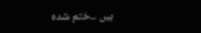ہیں ۔۔ختم شدہ